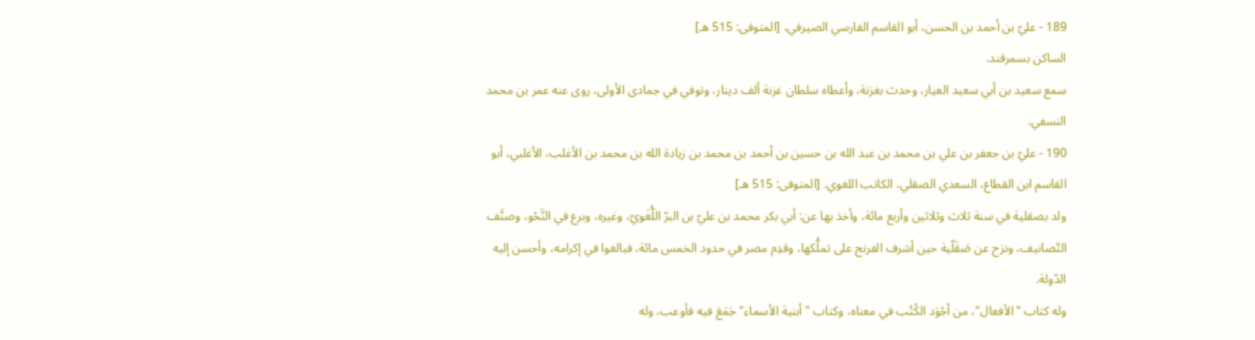189 - عليّ بن أحمد بن الحسن، أبو القاسم الفارسي الصيرفي، [المتوفى: 515 هـ]
الساكن بسمرقند.
سمع سعيد بن أبي سعيد العيار، وحدث بغزنة، وأعطاه سلطان غزنة ألف دينار، وتوفي في جمادى الأولى، روى عنه عمر بن محمد النسفي.
190 - عليّ بن جعفر بن علي بن محمد بن عبد الله بن حسين بن أحمد بن محمد بن زيادة الله بن محمد بن الأغلب، الأغلبي، أبو القاسم ابن القطاع، السعدي الصقلي، الكاتب اللغوي. [المتوفى: 515 هـ]
ولد بصقلية في سنة ثلاث وثلاثين وأربع مائة، وأخذ بها عن: أبي بكر محمد بن عليّ بن البرّ اللُّغَويّ، وغيره، وبرع في النَّحْو، وصنَّف التّصانيف، ونزح عن صَقَلّية حين أشرف الفرنج على تملُّكها، وقدِم مصر في حدود الخمس مائة، فبالغوا في إكرامه، وأحسن إليه الدّولة.
وله كتاب "الأفعال"، من أجْوَد الكُتُب في معناه، وكتاب "أبنية الأسماء" جَمَعَ فيه فأوعب، وله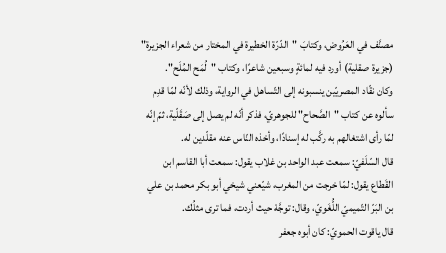مصنَّف في العَرُوض، وكتابَ "الدّرّة الخطيرة في المختار من شعراء الجزيرة" (جزيرة صقلية) أورد فيه لمائةٍ وسبعين شاعرًا، وكتاب "لُمَح المُلَح".
وكان نقّاد المصريّين ينسبونه إلى التّساهل في الرواية، وذلك لأنّه لمّا قدِم سألوه عن كتاب "الصَّحاح" للجوهريّ، فذكر أنّه لم يصل إلى صَقَلّية، ثمّ إنّه لمّا رأى اشتغالهم به ركَّب له إسنادًا، وأخذه النّاس عنه مقلّدين له.
قال السّلَفيّ: سمعت عبد الواحد بن غلاب يقول: سمعت أبا القاسم ابن القَطاع يقول: لمّا خرجت من المغرب، شيّعني شيخي أبو بكر محمد بن علي بن البَرّ التّميميّ اللُّغَويّ، وقال: توجَّهْ حيث أردت، فما ترى مثلُك.
قال ياقوت الحمويّ: كان أبوه جعفر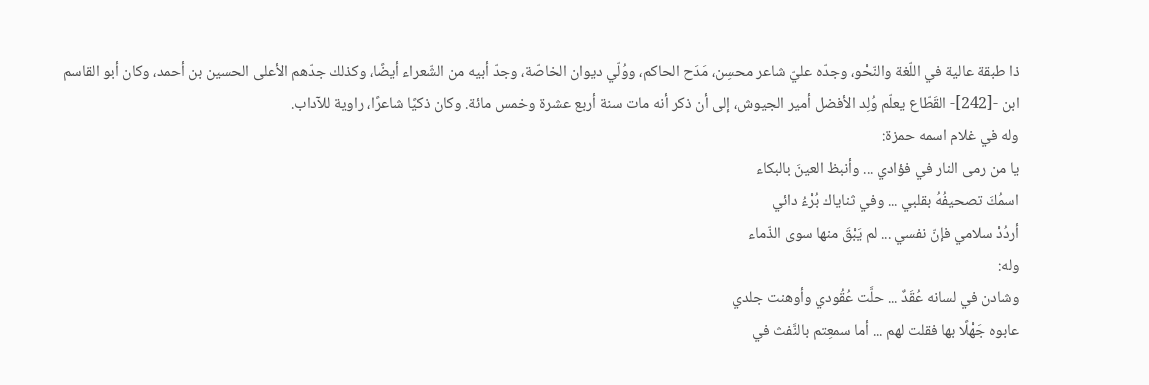ذا طبقة عالية في اللّغة والنّحْو، وجدّه عليّ شاعر محسِن، مَدَح الحاكم، ووُلّي ديوان الخاصّة، وجدّ أبيه من الشّعراء أيضًا، وكذلك جدّهم الأعلى الحسين بن أحمد، وكان أبو القاسم ابن -[242]- القَطّاع يعلّم وُلِد الأفضل أمير الجيوش، إلى أن ذكر أنه مات سنة أربع عشرة وخمس مائة. وكان ذكيًا شاعرًا، راوية للآداب.
وله في غلام اسمه حمزة:
يا من رمى النار في فؤادي ... وأنبظ العينَ بالبكاء
اسمُكَ تصحيفُهُ بقلبي ... وفي ثناياك بُرْءُ دائي
أردُدْ سلامي فإنّ نفسي ... لم يَبْقَ منها سوى الذّماء
وله:
وشادن في لسانه عُقَدٌ ... حلَّت عُقُودي وأوهنت جلدي
عابوه جَهْلًا بها فقلت لهم ... أما سمعِتم بالنَّفث في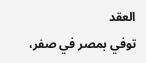العقد
توفي بمصر في صفر،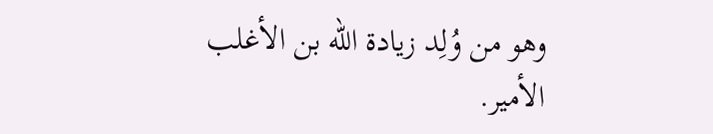وهو من وُلِد زيادة الله بن الأغلب الأمير.